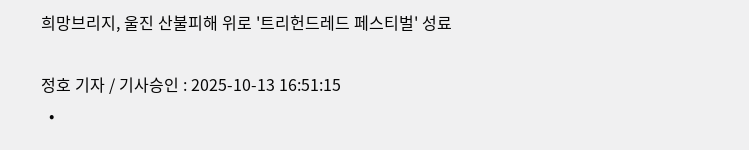희망브리지, 울진 산불피해 위로 '트리헌드레드 페스티벌' 성료

정호 기자 / 기사승인 : 2025-10-13 16:51:15
  •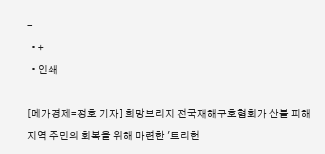-
  • +
  • 인쇄

[메가경제=정호 기자] 희망브리지 전국재해구호협회가 산불 피해 지역 주민의 회복을 위해 마련한 '트리헌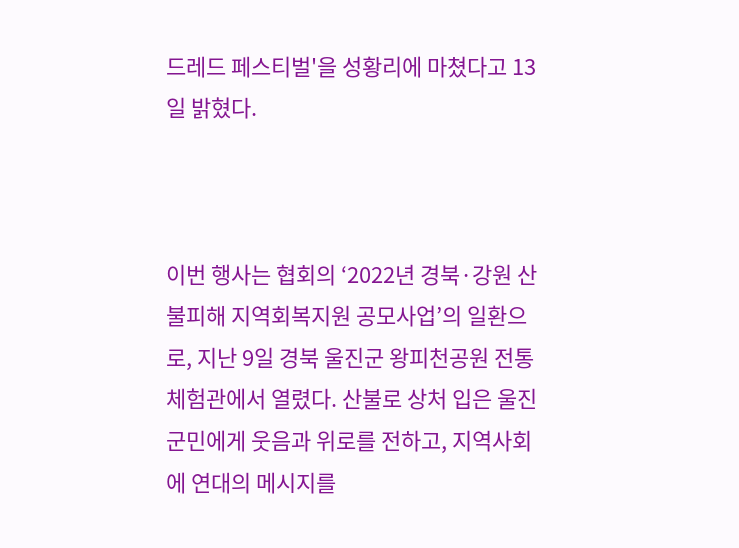드레드 페스티벌'을 성황리에 마쳤다고 13일 밝혔다.



이번 행사는 협회의 ‘2022년 경북·강원 산불피해 지역회복지원 공모사업’의 일환으로, 지난 9일 경북 울진군 왕피천공원 전통체험관에서 열렸다. 산불로 상처 입은 울진군민에게 웃음과 위로를 전하고, 지역사회에 연대의 메시지를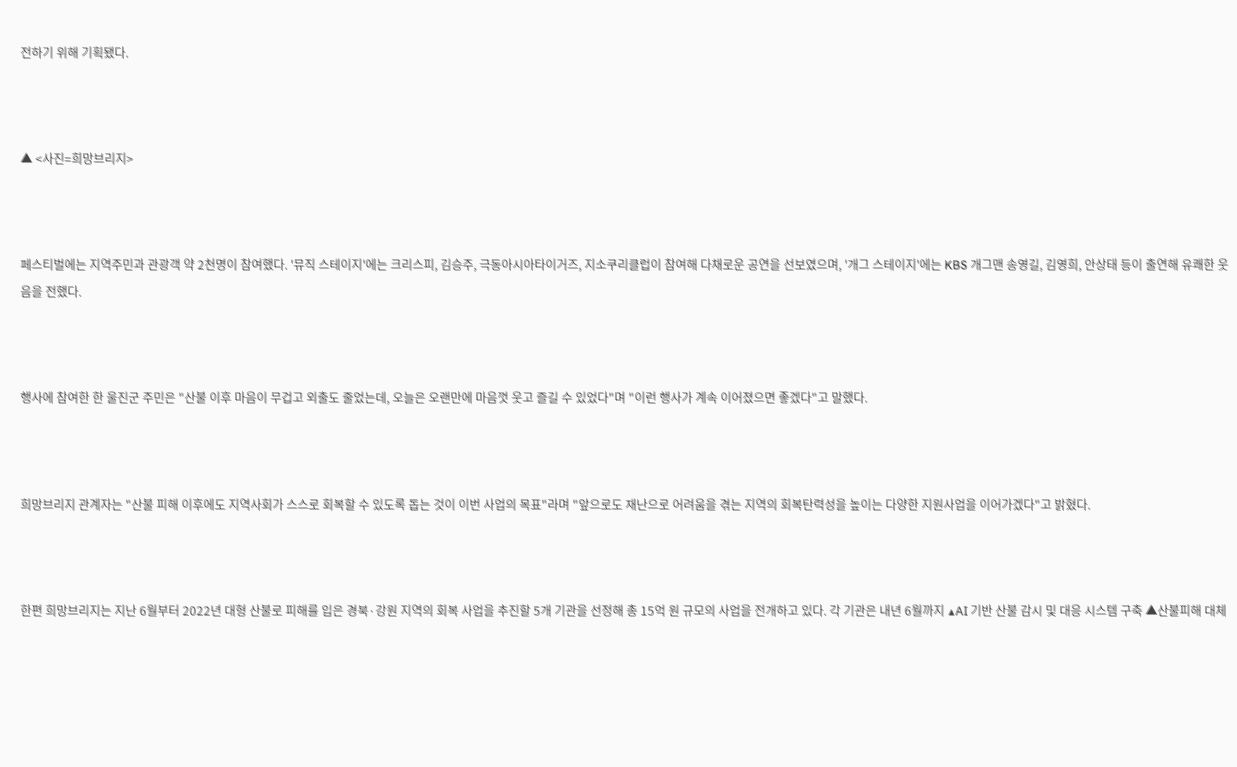전하기 위해 기획됐다.



▲ <사진=희망브리지>



페스티벌에는 지역주민과 관광객 약 2천명이 참여했다. '뮤직 스테이지'에는 크리스피, 김승주, 극동아시아타이거즈, 지소쿠리클럽이 참여해 다채로운 공연을 선보였으며, '개그 스테이지'에는 KBS 개그맨 송영길, 김영희, 안상태 등이 출연해 유쾌한 웃음을 전했다.



행사에 참여한 한 울진군 주민은 "산불 이후 마음이 무겁고 외출도 줄었는데, 오늘은 오랜만에 마음껏 웃고 즐길 수 있었다"며 "이런 행사가 계속 이어졌으면 좋겠다"고 말했다.



희망브리지 관계자는 "산불 피해 이후에도 지역사회가 스스로 회복할 수 있도록 돕는 것이 이번 사업의 목표"라며 "앞으로도 재난으로 어려움을 겪는 지역의 회복탄력성을 높이는 다양한 지원사업을 이어가겠다"고 밝혔다.



한편 희망브리지는 지난 6월부터 2022년 대형 산불로 피해를 입은 경북·강원 지역의 회복 사업을 추진할 5개 기관을 선정해 총 15억 원 규모의 사업을 전개하고 있다. 각 기관은 내년 6월까지 ▲AI 기반 산불 감시 및 대응 시스템 구축 ▲산불피해 대체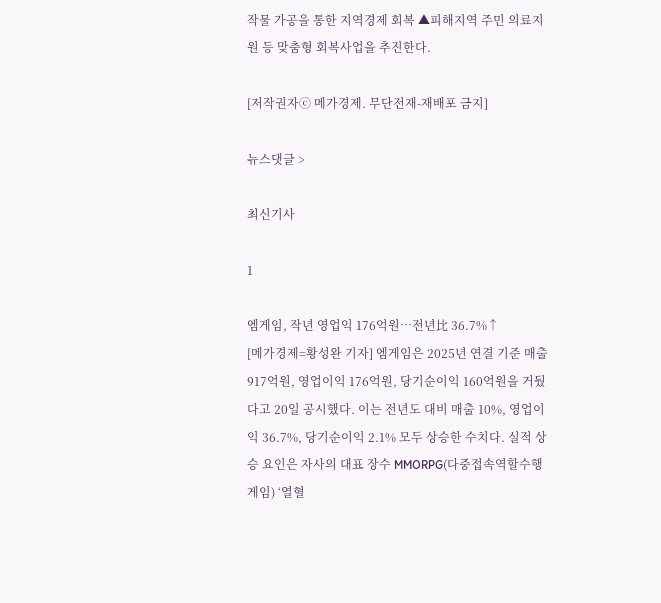작물 가공을 통한 지역경제 회복 ▲피해지역 주민 의료지원 등 맞춤형 회복사업을 추진한다.

[저작권자ⓒ 메가경제. 무단전재-재배포 금지]

뉴스댓글 >

최신기사

1

엠게임, 작년 영업익 176억원…전년比 36.7%↑
[메가경제=황성완 기자] 엠게임은 2025년 연결 기준 매출 917억원, 영업이익 176억원, 당기순이익 160억원을 거뒀다고 20일 공시했다. 이는 전년도 대비 매출 10%, 영업이익 36.7%, 당기순이익 2.1% 모두 상승한 수치다. 실적 상승 요인은 자사의 대표 장수 MMORPG(다중접속역할수행게임) ‘열혈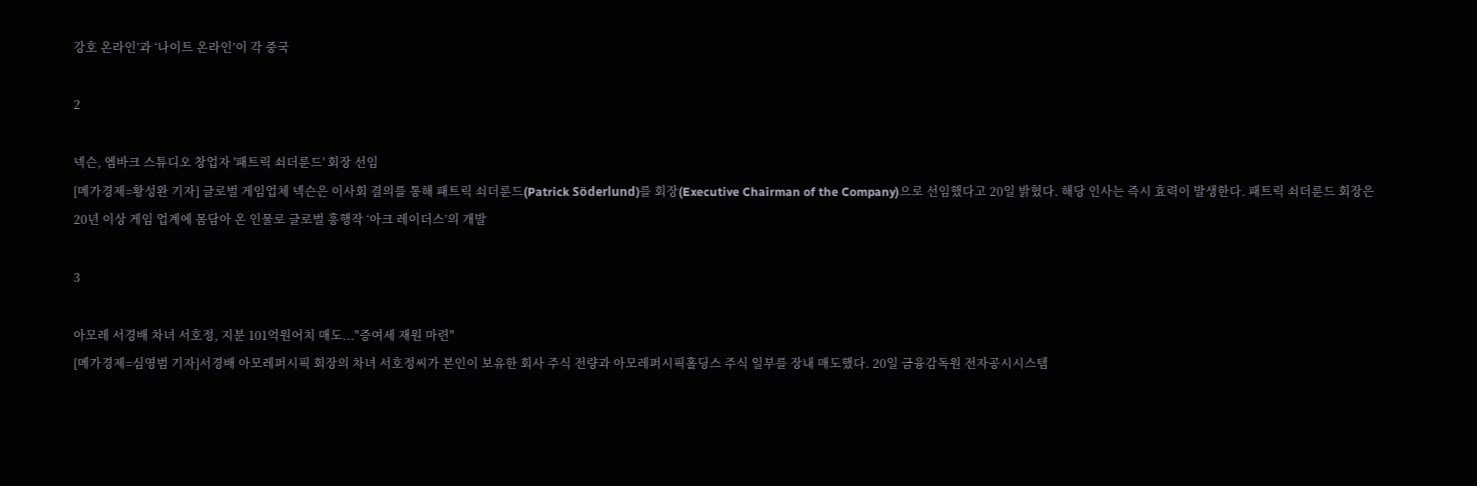강호 온라인’과 ‘나이트 온라인’이 각 중국

2

넥슨, 엠바크 스튜디오 창업자 '패트릭 쇠더룬드' 회장 선임
[메가경제=황성완 기자] 글로벌 게임업체 넥슨은 이사회 결의를 통해 패트릭 쇠더룬드(Patrick Söderlund)를 회장(Executive Chairman of the Company)으로 선임했다고 20일 밝혔다. 해당 인사는 즉시 효력이 발생한다. 패트릭 쇠더룬드 회장은 20년 이상 게임 업계에 몸담아 온 인물로 글로벌 흥행작 ‘아크 레이더스’의 개발

3

아모레 서경배 차녀 서호정, 지분 101억원어치 매도..."증여세 재원 마련"
[메가경제=심영범 기자]서경배 아모레퍼시픽 회장의 차녀 서호정씨가 본인이 보유한 회사 주식 전량과 아모레퍼시픽홀딩스 주식 일부를 장내 매도했다. 20일 금융감독원 전자공시시스템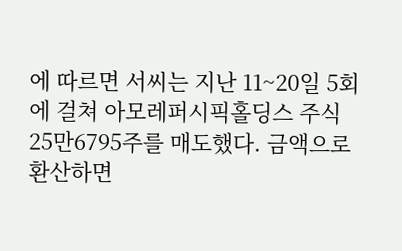에 따르면 서씨는 지난 11~20일 5회에 걸쳐 아모레퍼시픽홀딩스 주식 25만6795주를 매도했다. 금액으로 환산하면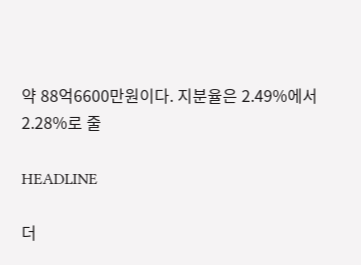약 88억6600만원이다. 지분율은 2.49%에서 2.28%로 줄

HEADLINE

더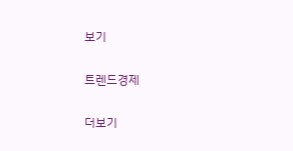보기

트렌드경제

더보기